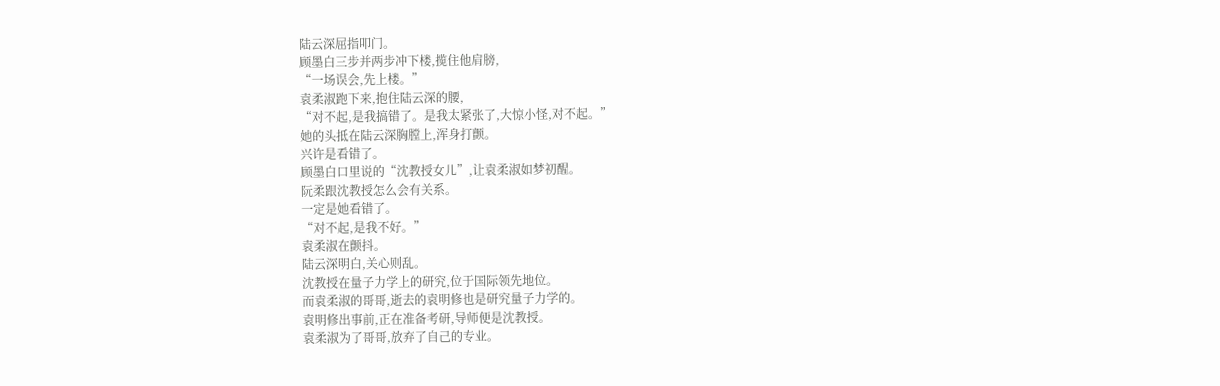陆云深屈指叩门。
顾墨白三步并两步冲下楼,揽住他肩膀,
“一场误会,先上楼。”
袁柔淑跑下来,抱住陆云深的腰,
“对不起,是我搞错了。是我太紧张了,大惊小怪,对不起。”
她的头抵在陆云深胸膛上,浑身打颤。
兴许是看错了。
顾墨白口里说的“沈教授女儿”,让袁柔淑如梦初醒。
阮柔跟沈教授怎么会有关系。
一定是她看错了。
“对不起,是我不好。”
袁柔淑在颤抖。
陆云深明白,关心则乱。
沈教授在量子力学上的研究,位于国际领先地位。
而袁柔淑的哥哥,逝去的袁明修也是研究量子力学的。
袁明修出事前,正在准备考研,导师便是沈教授。
袁柔淑为了哥哥,放弃了自己的专业。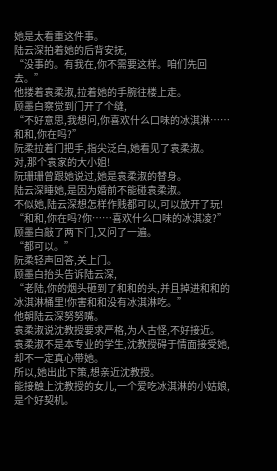她是太看重这件事。
陆云深拍着她的后背安抚,
“没事的。有我在,你不需要这样。咱们先回去。”
他搂着袁柔淑,拉着她的手腕往楼上走。
顾墨白察觉到门开了个缝,
“不好意思,我想问,你喜欢什么口味的冰淇淋……和和,你在吗?”
阮柔拉着门把手,指尖泛白,她看见了袁柔淑。
对,那个袁家的大小姐!
阮珊珊曾跟她说过,她是袁柔淑的替身。
陆云深睡她,是因为婚前不能碰袁柔淑。
不似她,陆云深想怎样作贱都可以,可以放开了玩!
“和和,你在吗?你……喜欢什么口味的冰淇凌?”
顾墨白敲了两下门,又问了一遍。
“都可以。”
阮柔轻声回答,关上门。
顾墨白抬头告诉陆云深,
“老陆,你的烟头砸到了和和的头,并且掉进和和的冰淇淋桶里!你害和和没有冰淇淋吃。”
他朝陆云深努努嘴。
袁柔淑说沈教授要求严格,为人古怪,不好接近。
袁柔淑不是本专业的学生,沈教授碍于情面接受她,却不一定真心带她。
所以,她出此下策,想亲近沈教授。
能接触上沈教授的女儿,一个爱吃冰淇淋的小姑娘,是个好契机。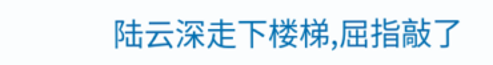陆云深走下楼梯,屈指敲了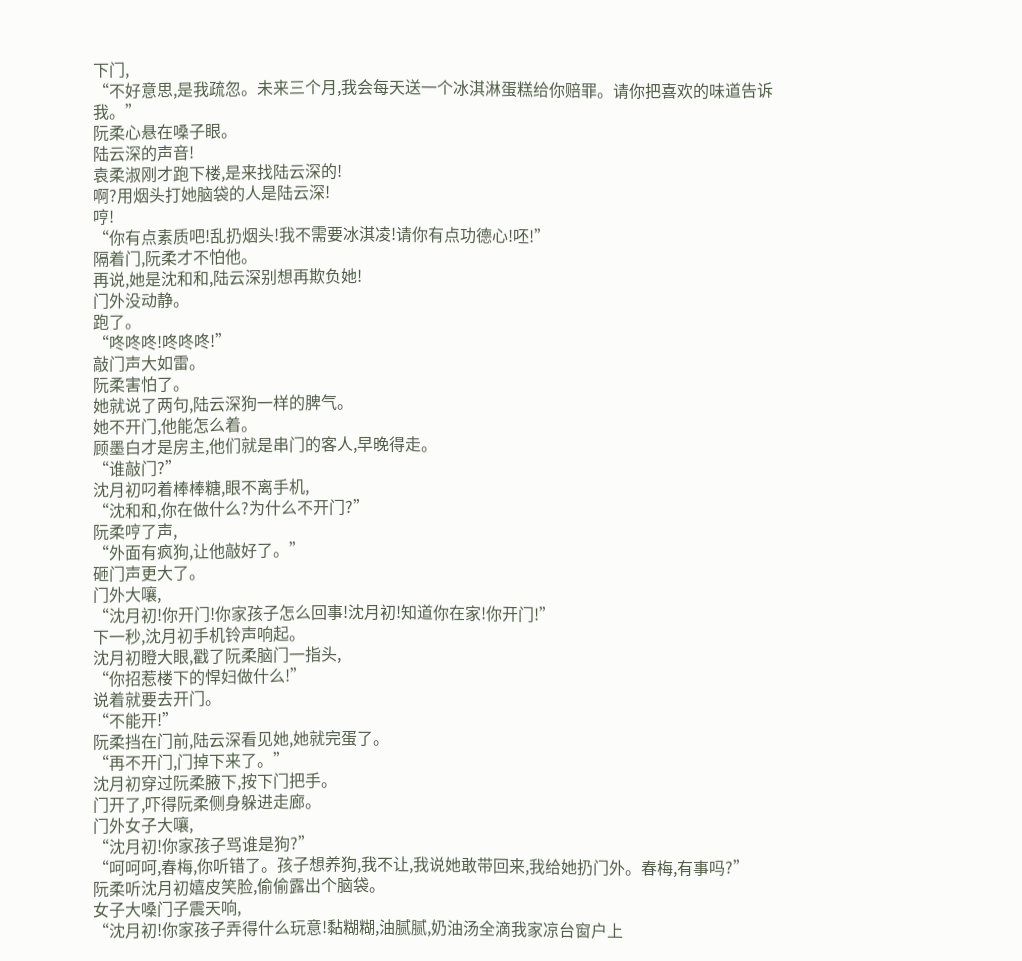下门,
“不好意思,是我疏忽。未来三个月,我会每天送一个冰淇淋蛋糕给你赔罪。请你把喜欢的味道告诉我。”
阮柔心悬在嗓子眼。
陆云深的声音!
袁柔淑刚才跑下楼,是来找陆云深的!
啊?用烟头打她脑袋的人是陆云深!
哼!
“你有点素质吧!乱扔烟头!我不需要冰淇凌!请你有点功德心!呸!”
隔着门,阮柔才不怕他。
再说,她是沈和和,陆云深别想再欺负她!
门外没动静。
跑了。
“咚咚咚!咚咚咚!”
敲门声大如雷。
阮柔害怕了。
她就说了两句,陆云深狗一样的脾气。
她不开门,他能怎么着。
顾墨白才是房主,他们就是串门的客人,早晚得走。
“谁敲门?”
沈月初叼着棒棒糖,眼不离手机,
“沈和和,你在做什么?为什么不开门?”
阮柔哼了声,
“外面有疯狗,让他敲好了。”
砸门声更大了。
门外大嚷,
“沈月初!你开门!你家孩子怎么回事!沈月初!知道你在家!你开门!”
下一秒,沈月初手机铃声响起。
沈月初瞪大眼,戳了阮柔脑门一指头,
“你招惹楼下的悍妇做什么!”
说着就要去开门。
“不能开!”
阮柔挡在门前,陆云深看见她,她就完蛋了。
“再不开门,门掉下来了。”
沈月初穿过阮柔腋下,按下门把手。
门开了,吓得阮柔侧身躲进走廊。
门外女子大嚷,
“沈月初!你家孩子骂谁是狗?”
“呵呵呵,春梅,你听错了。孩子想养狗,我不让,我说她敢带回来,我给她扔门外。春梅,有事吗?”
阮柔听沈月初嬉皮笑脸,偷偷露出个脑袋。
女子大嗓门子震天响,
“沈月初!你家孩子弄得什么玩意!黏糊糊,油腻腻,奶油汤全滴我家凉台窗户上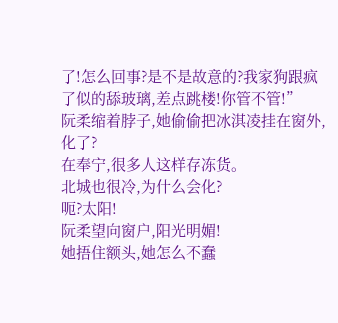了!怎么回事?是不是故意的?我家狗跟疯了似的舔玻璃,差点跳楼!你管不管!”
阮柔缩着脖子,她偷偷把冰淇凌挂在窗外,化了?
在奉宁,很多人这样存冻货。
北城也很冷,为什么会化?
呃?太阳!
阮柔望向窗户,阳光明媚!
她捂住额头,她怎么不蠢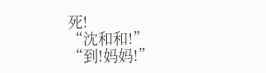死!
“沈和和!”
“到!妈妈!”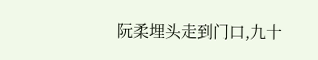阮柔埋头走到门口,九十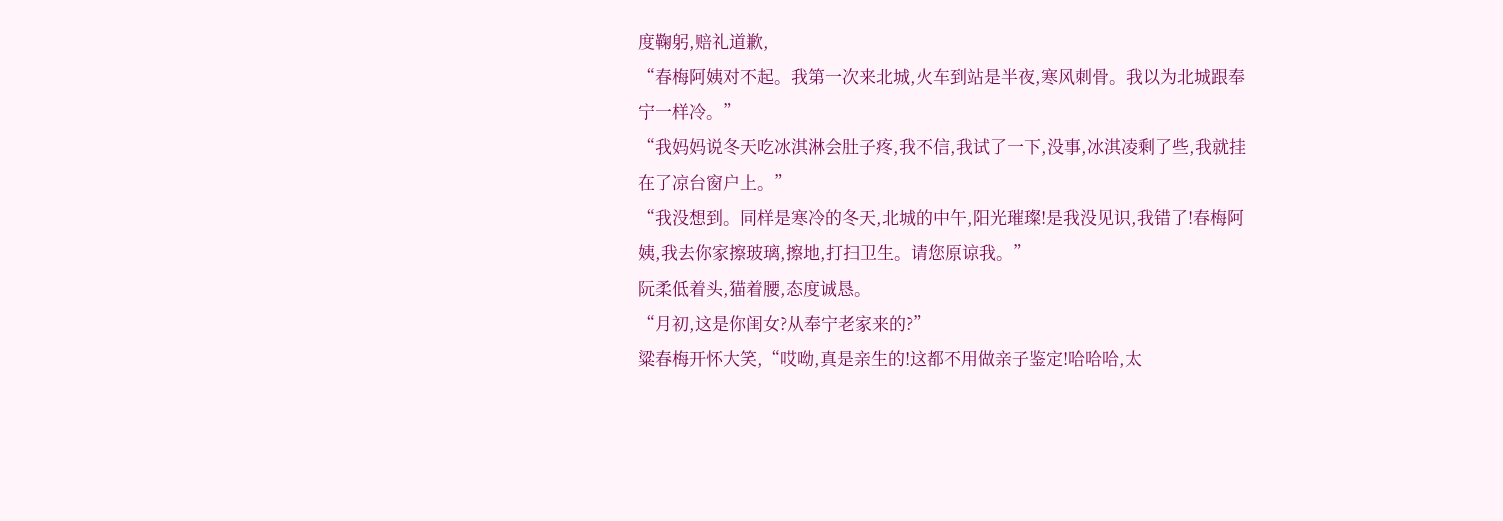度鞠躬,赔礼道歉,
“春梅阿姨对不起。我第一次来北城,火车到站是半夜,寒风刺骨。我以为北城跟奉宁一样冷。”
“我妈妈说冬天吃冰淇淋会肚子疼,我不信,我试了一下,没事,冰淇凌剩了些,我就挂在了凉台窗户上。”
“我没想到。同样是寒冷的冬天,北城的中午,阳光璀璨!是我没见识,我错了!春梅阿姨,我去你家擦玻璃,擦地,打扫卫生。请您原谅我。”
阮柔低着头,猫着腰,态度诚恳。
“月初,这是你闺女?从奉宁老家来的?”
粱春梅开怀大笑,“哎呦,真是亲生的!这都不用做亲子鉴定!哈哈哈,太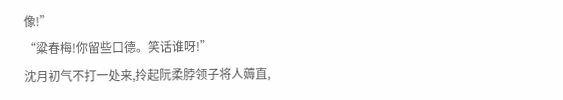像!”
“粱春梅!你留些口德。笑话谁呀!”
沈月初气不打一处来,拎起阮柔脖领子将人薅直,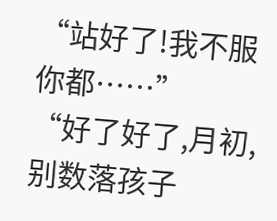“站好了!我不服你都……”
“好了好了,月初,别数落孩子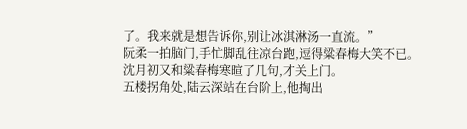了。我来就是想告诉你,别让冰淇淋汤一直流。”
阮柔一拍脑门,手忙脚乱往凉台跑,逗得粱春梅大笑不已。
沈月初又和粱春梅寒暄了几句,才关上门。
五楼拐角处,陆云深站在台阶上,他掏出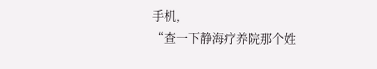手机,
“查一下静海疗养院那个姓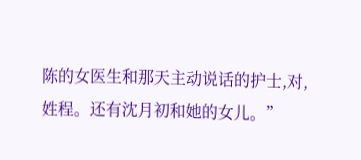陈的女医生和那天主动说话的护士,对,姓程。还有沈月初和她的女儿。”